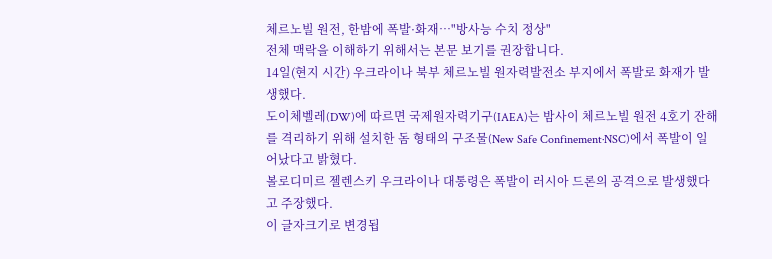체르노빌 원전, 한밤에 폭발·화재…"방사능 수치 정상"
전체 맥락을 이해하기 위해서는 본문 보기를 권장합니다.
14일(현지 시간) 우크라이나 북부 체르노빌 원자력발전소 부지에서 폭발로 화재가 발생했다.
도이체벨레(DW)에 따르면 국제원자력기구(IAEA)는 밤사이 체르노빌 원전 4호기 잔해를 격리하기 위해 설치한 돔 형태의 구조물(New Safe Confinement·NSC)에서 폭발이 일어났다고 밝혔다.
볼로디미르 젤렌스키 우크라이나 대통령은 폭발이 러시아 드론의 공격으로 발생했다고 주장했다.
이 글자크기로 변경됩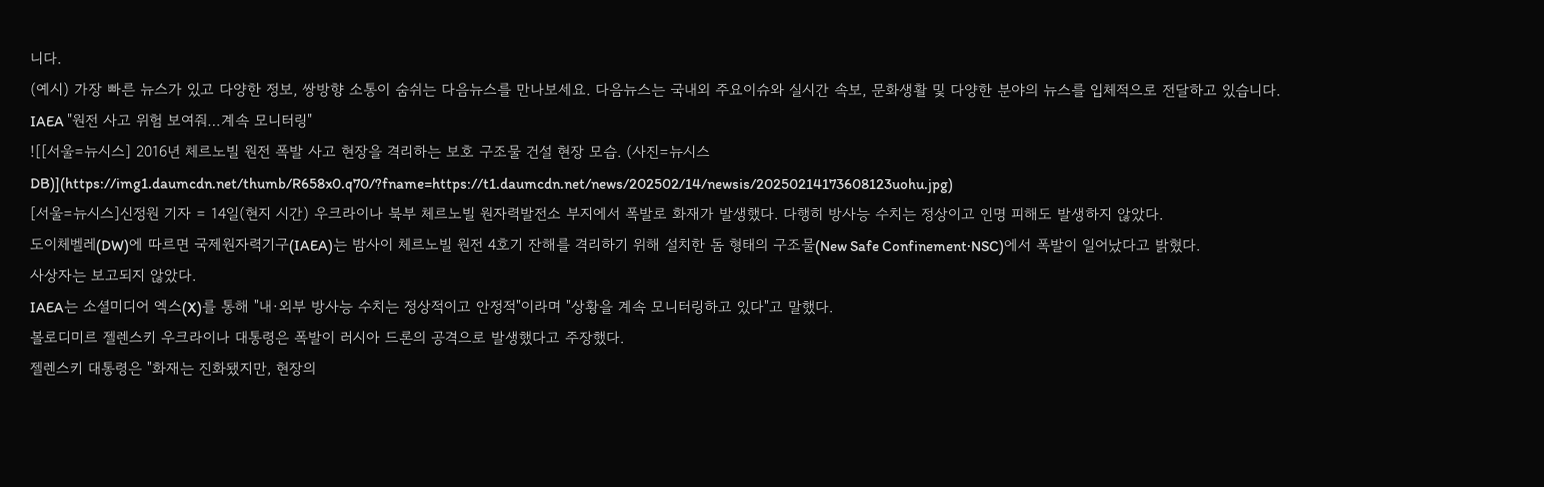니다.
(예시) 가장 빠른 뉴스가 있고 다양한 정보, 쌍방향 소통이 숨쉬는 다음뉴스를 만나보세요. 다음뉴스는 국내외 주요이슈와 실시간 속보, 문화생활 및 다양한 분야의 뉴스를 입체적으로 전달하고 있습니다.
IAEA "원전 사고 위험 보여줘…계속 모니터링"
![[서울=뉴시스] 2016년 체르노빌 원전 폭발 사고 현장을 격리하는 보호 구조물 건설 현장 모습. (사진=뉴시스DB)](https://img1.daumcdn.net/thumb/R658x0.q70/?fname=https://t1.daumcdn.net/news/202502/14/newsis/20250214173608123uohu.jpg)
[서울=뉴시스]신정원 기자 = 14일(현지 시간) 우크라이나 북부 체르노빌 원자력발전소 부지에서 폭발로 화재가 발생했다. 다행히 방사능 수치는 정상이고 인명 피해도 발생하지 않았다.
도이체벨레(DW)에 따르면 국제원자력기구(IAEA)는 밤사이 체르노빌 원전 4호기 잔해를 격리하기 위해 설치한 돔 형태의 구조물(New Safe Confinement·NSC)에서 폭발이 일어났다고 밝혔다.
사상자는 보고되지 않았다.
IAEA는 소셜미디어 엑스(X)를 통해 "내·외부 방사능 수치는 정상적이고 안정적"이라며 "상황을 계속 모니터링하고 있다"고 말했다.
볼로디미르 젤렌스키 우크라이나 대통령은 폭발이 러시아 드론의 공격으로 발생했다고 주장했다.
젤렌스키 대통령은 "화재는 진화됐지만, 현장의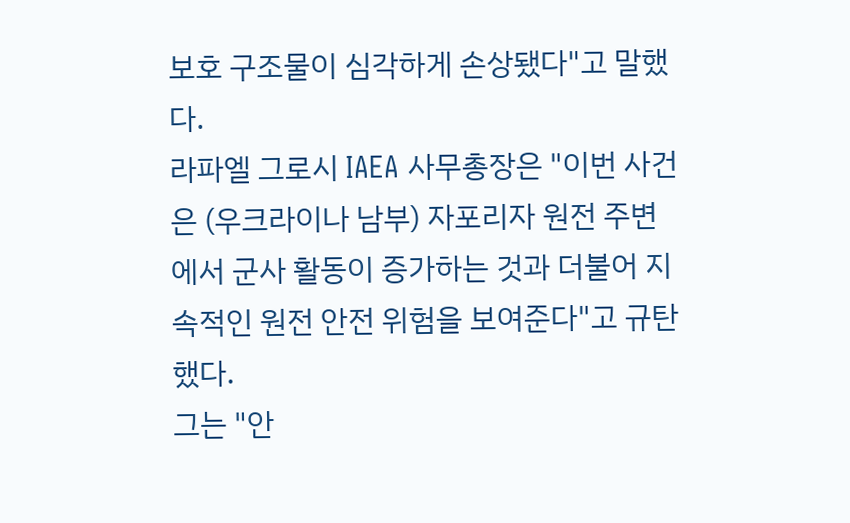보호 구조물이 심각하게 손상됐다"고 말했다.
라파엘 그로시 IAEA 사무총장은 "이번 사건은 (우크라이나 남부) 자포리자 원전 주변에서 군사 활동이 증가하는 것과 더불어 지속적인 원전 안전 위험을 보여준다"고 규탄했다.
그는 "안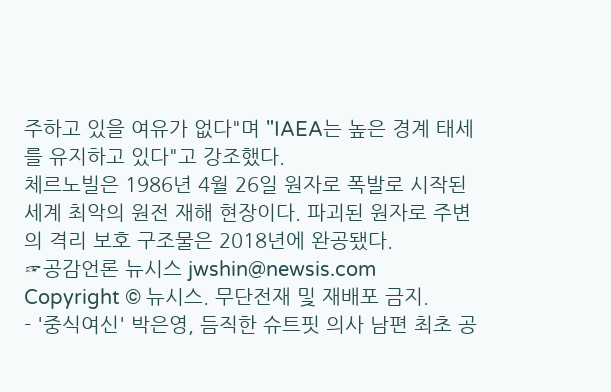주하고 있을 여유가 없다"며 "IAEA는 높은 경계 태세를 유지하고 있다"고 강조했다.
체르노빌은 1986년 4월 26일 원자로 폭발로 시작된 세계 최악의 원전 재해 현장이다. 파괴된 원자로 주변의 격리 보호 구조물은 2018년에 완공됐다.
☞공감언론 뉴시스 jwshin@newsis.com
Copyright © 뉴시스. 무단전재 및 재배포 금지.
- '중식여신' 박은영, 듬직한 슈트핏 의사 남편 최초 공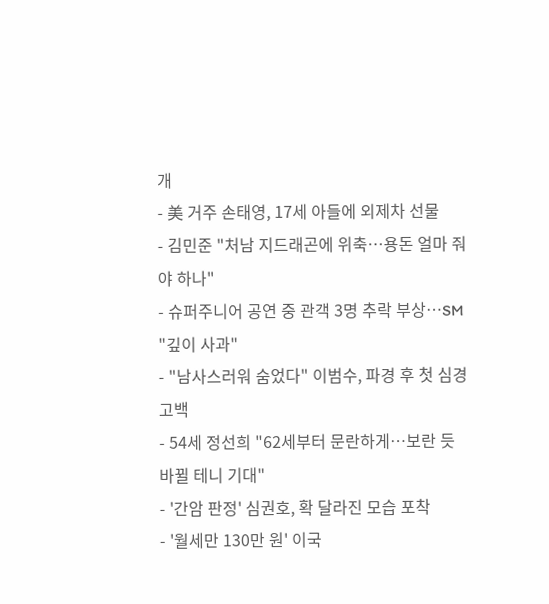개
- 美 거주 손태영, 17세 아들에 외제차 선물
- 김민준 "처남 지드래곤에 위축…용돈 얼마 줘야 하나"
- 슈퍼주니어 공연 중 관객 3명 추락 부상…SM "깊이 사과"
- "남사스러워 숨었다" 이범수, 파경 후 첫 심경 고백
- 54세 정선희 "62세부터 문란하게…보란 듯 바뀔 테니 기대"
- '간암 판정' 심권호, 확 달라진 모습 포착
- '월세만 130만 원' 이국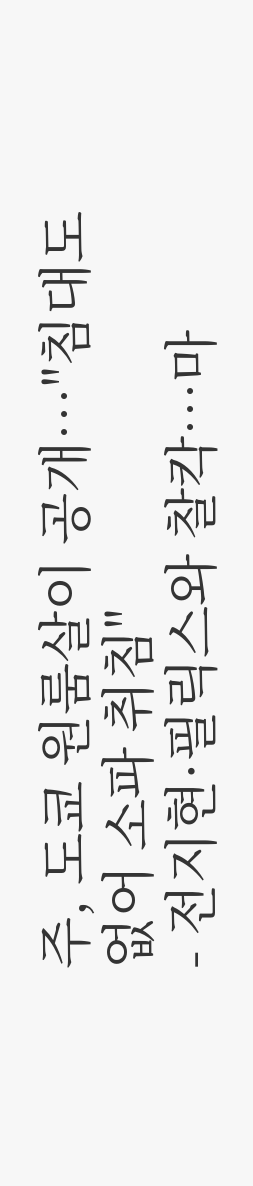주, 도쿄 원룸살이 공개…"침대도 없어 소파 취침"
- 전지현·필릭스와 찰칵…마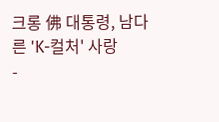크롱 佛 대통령, 남다른 'K-컬처' 사랑
-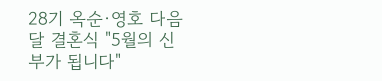28기 옥순·영호 다음 달 결혼식 "5월의 신부가 됩니다"